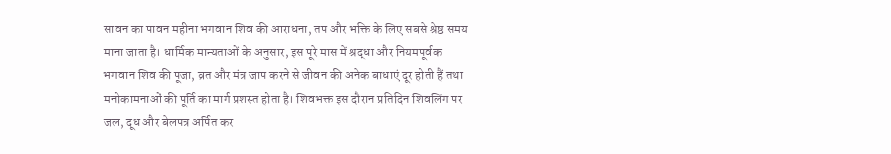सावन का पावन महीना भगवान शिव की आराधना, तप और भक्ति के लिए सबसे श्रेष्ठ समय माना जाता है। धार्मिक मान्यताओं के अनुसार, इस पूरे मास में श्रद्धा और नियमपूर्वक भगवान शिव की पूजा, व्रत और मंत्र जाप करने से जीवन की अनेक बाधाएं दूर होती हैं तथा मनोकामनाओं की पूर्ति का मार्ग प्रशस्त होता है। शिवभक्त इस दौरान प्रतिदिन शिवलिंग पर जल, दूध और बेलपत्र अर्पित कर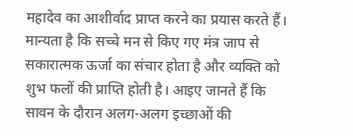महादेव का आशीर्वाद प्राप्त करने का प्रयास करते हैं। मान्यता है कि सच्चे मन से किए गए मंत्र जाप से सकारात्मक ऊर्जा का संचार होता है और व्यक्ति को शुभ फलों की प्राप्ति होती है। आइए जानते हैं कि सावन के दौरान अलग-अलग इच्छाओं की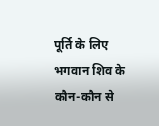पूर्ति के लिए भगवान शिव के कौन-कौन से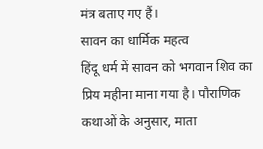मंत्र बताए गए हैं।
सावन का धार्मिक महत्व
हिंदू धर्म में सावन को भगवान शिव का प्रिय महीना माना गया है। पौराणिक कथाओं के अनुसार, माता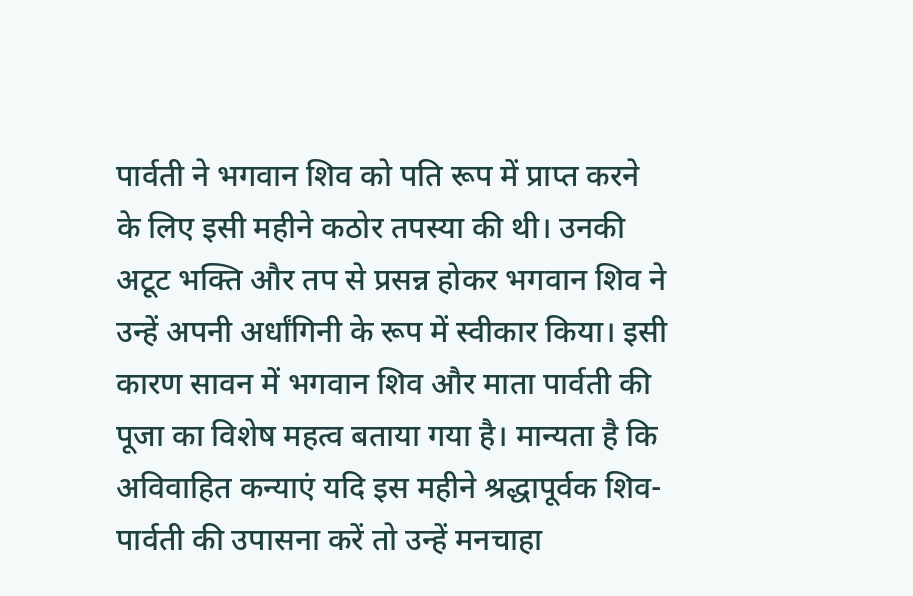पार्वती ने भगवान शिव को पति रूप में प्राप्त करने के लिए इसी महीने कठोर तपस्या की थी। उनकी अटूट भक्ति और तप से प्रसन्न होकर भगवान शिव ने उन्हें अपनी अर्धांगिनी के रूप में स्वीकार किया। इसी कारण सावन में भगवान शिव और माता पार्वती की पूजा का विशेष महत्व बताया गया है। मान्यता है कि अविवाहित कन्याएं यदि इस महीने श्रद्धापूर्वक शिव-पार्वती की उपासना करें तो उन्हें मनचाहा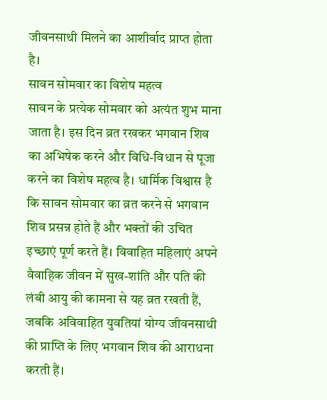जीवनसाथी मिलने का आशीर्वाद प्राप्त होता है।
सावन सोमवार का विशेष महत्व
सावन के प्रत्येक सोमवार को अत्यंत शुभ माना जाता है। इस दिन व्रत रखकर भगवान शिव का अभिषेक करने और विधि-विधान से पूजा करने का विशेष महत्व है। धार्मिक विश्वास है कि सावन सोमवार का व्रत करने से भगवान शिव प्रसन्न होते हैं और भक्तों की उचित इच्छाएं पूर्ण करते हैं। विवाहित महिलाएं अपने वैवाहिक जीवन में सुख-शांति और पति की लंबी आयु की कामना से यह व्रत रखती हैं, जबकि अविवाहित युवतियां योग्य जीवनसाथी की प्राप्ति के लिए भगवान शिव की आराधना करती हैं।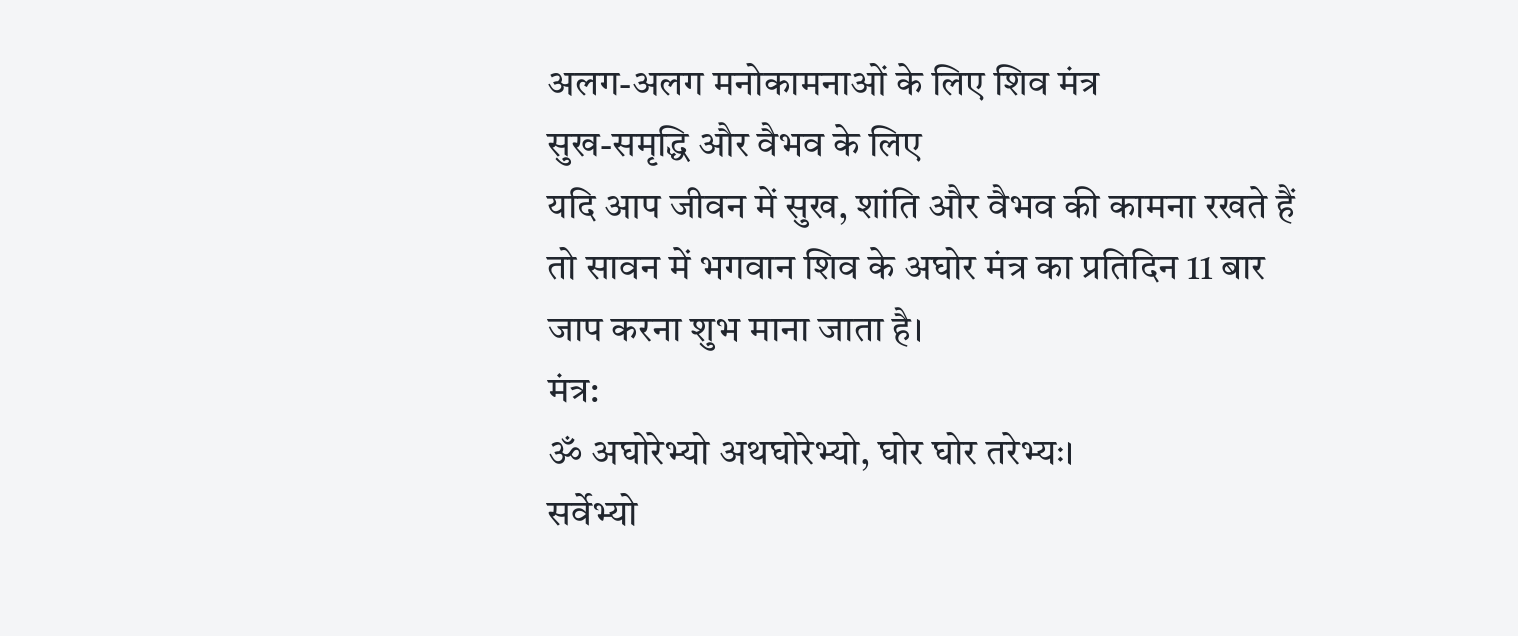अलग-अलग मनोकामनाओं के लिए शिव मंत्र
सुख-समृद्धि और वैभव के लिए
यदि आप जीवन में सुख, शांति और वैभव की कामना रखते हैं तो सावन में भगवान शिव के अघोर मंत्र का प्रतिदिन 11 बार जाप करना शुभ माना जाता है।
मंत्र:
ॐ अघोरेभ्यो अथघोरेभ्यो, घोर घोर तरेभ्यः।
सर्वेभ्यो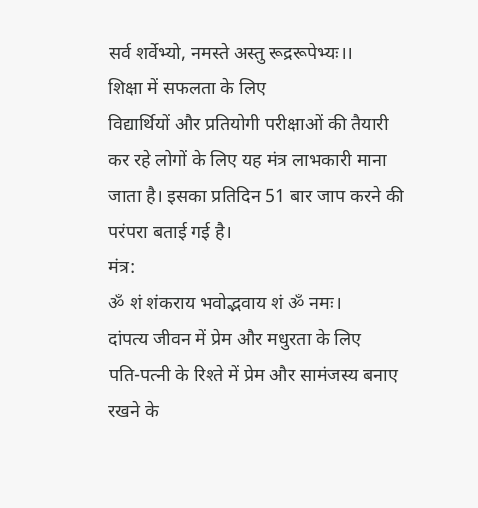सर्व शर्वेभ्यो, नमस्ते अस्तु रूद्ररूपेभ्यः।।
शिक्षा में सफलता के लिए
विद्यार्थियों और प्रतियोगी परीक्षाओं की तैयारी कर रहे लोगों के लिए यह मंत्र लाभकारी माना जाता है। इसका प्रतिदिन 51 बार जाप करने की परंपरा बताई गई है।
मंत्र:
ॐ शं शंकराय भवोद्भवाय शं ॐ नमः।
दांपत्य जीवन में प्रेम और मधुरता के लिए
पति-पत्नी के रिश्ते में प्रेम और सामंजस्य बनाए रखने के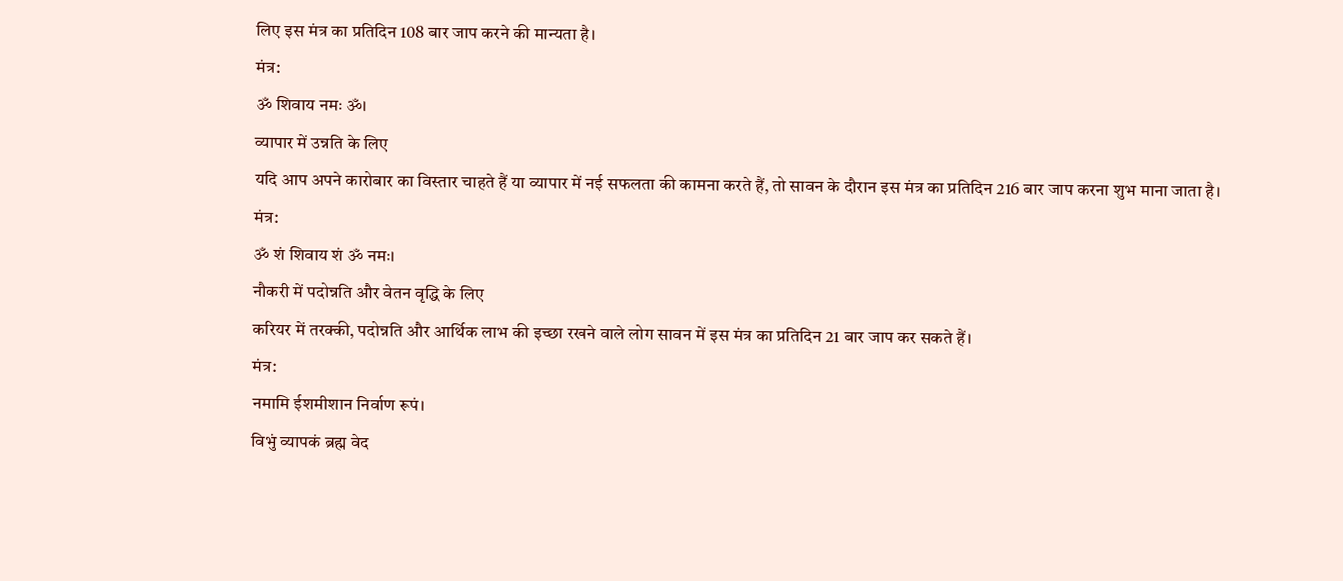लिए इस मंत्र का प्रतिदिन 108 बार जाप करने की मान्यता है।
मंत्र:
ॐ शिवाय नमः ॐ।
व्यापार में उन्नति के लिए
यदि आप अपने कारोबार का विस्तार चाहते हैं या व्यापार में नई सफलता की कामना करते हैं, तो सावन के दौरान इस मंत्र का प्रतिदिन 216 बार जाप करना शुभ माना जाता है।
मंत्र:
ॐ शं शिवाय शं ॐ नमः।
नौकरी में पदोन्नति और वेतन वृद्धि के लिए
करियर में तरक्की, पदोन्नति और आर्थिक लाभ की इच्छा रखने वाले लोग सावन में इस मंत्र का प्रतिदिन 21 बार जाप कर सकते हैं।
मंत्र:
नमामि ईशमीशान निर्वाण रूपं।
विभुं व्यापकं ब्रह्म वेद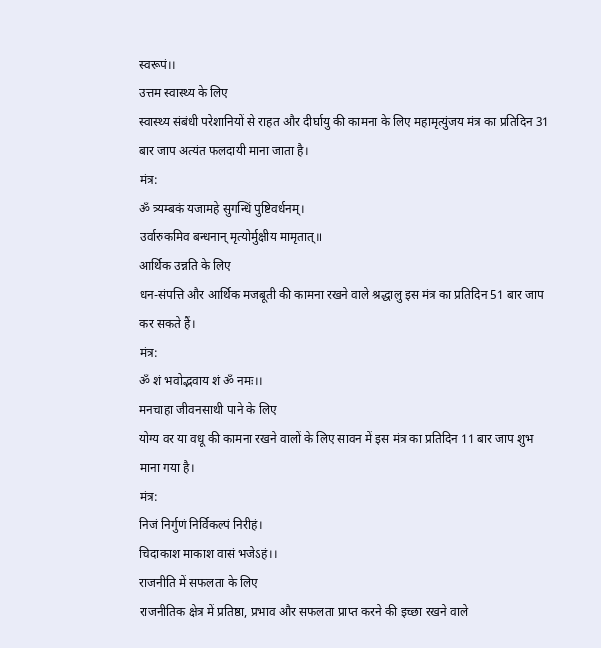स्वरूपं।।
उत्तम स्वास्थ्य के लिए
स्वास्थ्य संबंधी परेशानियों से राहत और दीर्घायु की कामना के लिए महामृत्युंजय मंत्र का प्रतिदिन 31 बार जाप अत्यंत फलदायी माना जाता है।
मंत्र:
ॐ त्र्यम्बकं यजामहे सुगन्धिं पुष्टिवर्धनम्।
उर्वारुकमिव बन्धनान् मृत्योर्मुक्षीय मामृतात्॥
आर्थिक उन्नति के लिए
धन-संपत्ति और आर्थिक मजबूती की कामना रखने वाले श्रद्धालु इस मंत्र का प्रतिदिन 51 बार जाप कर सकते हैं।
मंत्र:
ॐ शं भवोद्भवाय शं ॐ नमः।।
मनचाहा जीवनसाथी पाने के लिए
योग्य वर या वधू की कामना रखने वालों के लिए सावन में इस मंत्र का प्रतिदिन 11 बार जाप शुभ माना गया है।
मंत्र:
निजं निर्गुणं निर्विकल्पं निरीहं।
चिदाकाश माकाश वासं भजेऽहं।।
राजनीति में सफलता के लिए
राजनीतिक क्षेत्र में प्रतिष्ठा, प्रभाव और सफलता प्राप्त करने की इच्छा रखने वाले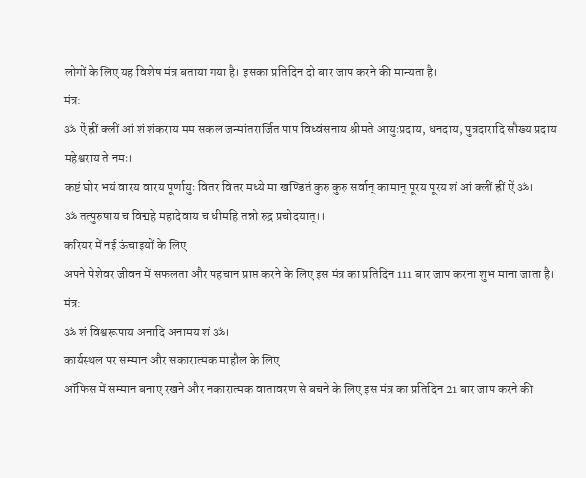लोगों के लिए यह विशेष मंत्र बताया गया है। इसका प्रतिदिन दो बार जाप करने की मान्यता है।
मंत्र:
ॐ ऐं ह्रीं क्लीं आं शं शंकराय मम सकल जन्मांतरार्जित पाप विध्वंसनाय श्रीमते आयुःप्रदाय, धनदाय, पुत्रदारादि सौख्य प्रदाय महेश्वराय ते नमः।
कष्टं घोर भयं वारय वारय पूर्णायुः वितर वितर मध्ये मा खण्डितं कुरु कुरु सर्वान् कामान् पूरय पूरय शं आं क्लीं ह्रीं ऐं ॐ।
ॐ तत्पुरुषाय च विद्महे महादेवाय च धीमहि तन्नो रुद्र प्रचोदयात्।।
करियर में नई ऊंचाइयों के लिए
अपने पेशेवर जीवन में सफलता और पहचान प्राप्त करने के लिए इस मंत्र का प्रतिदिन 111 बार जाप करना शुभ माना जाता है।
मंत्र:
ॐ शं विश्वरूपाय अनादि अनामय शं ॐ।
कार्यस्थल पर सम्मान और सकारात्मक माहौल के लिए
ऑफिस में सम्मान बनाए रखने और नकारात्मक वातावरण से बचने के लिए इस मंत्र का प्रतिदिन 21 बार जाप करने की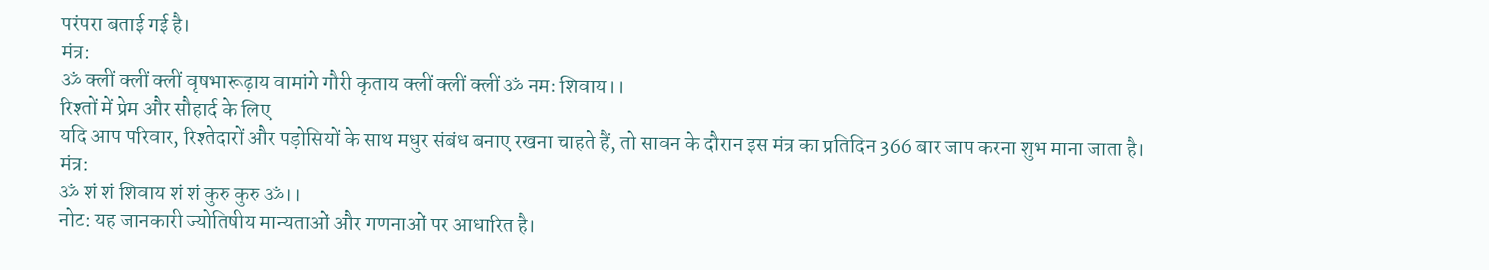परंपरा बताई गई है।
मंत्र:
ॐ क्लीं क्लीं क्लीं वृषभारूढ़ाय वामांगे गौरी कृताय क्लीं क्लीं क्लीं ॐ नमः शिवाय।।
रिश्तों में प्रेम और सौहार्द के लिए
यदि आप परिवार, रिश्तेदारों और पड़ोसियों के साथ मधुर संबंध बनाए रखना चाहते हैं, तो सावन के दौरान इस मंत्र का प्रतिदिन 366 बार जाप करना शुभ माना जाता है।
मंत्र:
ॐ शं शं शिवाय शं शं कुरु कुरु ॐ।।
नोट: यह जानकारी ज्योतिषीय मान्यताओं और गणनाओं पर आधारित है।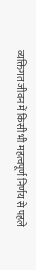व्यक्तिगत जीवन में किसी भी महत्वपूर्ण निर्णय से पहले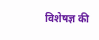विशेषज्ञ की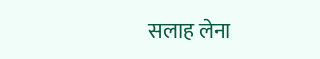सलाह लेना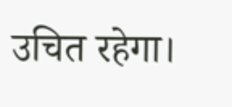उचित रहेगा।